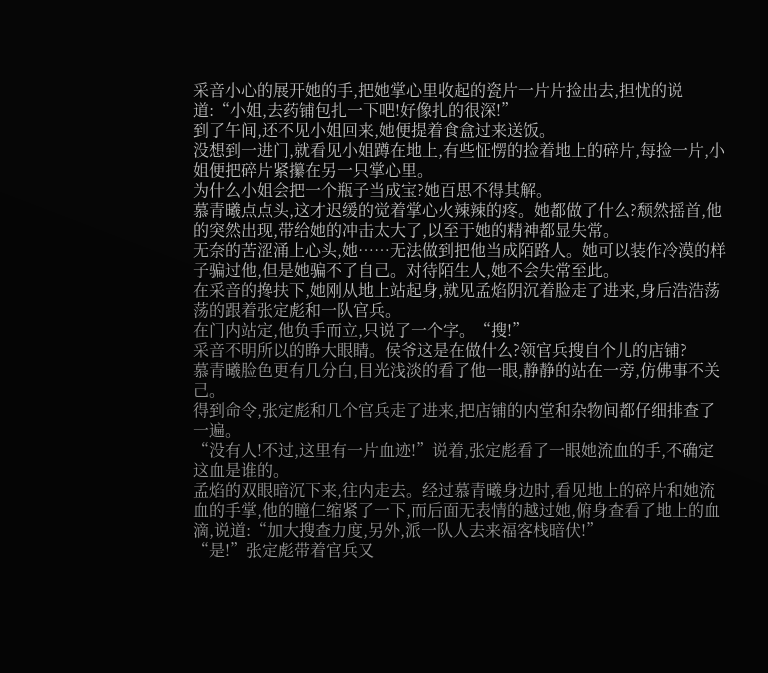采音小心的展开她的手,把她掌心里收起的瓷片一片片捡出去,担忧的说道:“小姐,去药铺包扎一下吧!好像扎的很深!”
到了午间,还不见小姐回来,她便提着食盒过来送饭。
没想到一进门,就看见小姐蹲在地上,有些怔愣的捡着地上的碎片,每捡一片,小姐便把碎片紧攥在另一只掌心里。
为什么小姐会把一个瓶子当成宝?她百思不得其解。
慕青曦点点头,这才迟缓的觉着掌心火辣辣的疼。她都做了什么?颓然摇首,他的突然出现,带给她的冲击太大了,以至于她的精神都显失常。
无奈的苦涩涌上心头,她……无法做到把他当成陌路人。她可以装作冷漠的样子骗过他,但是她骗不了自己。对待陌生人,她不会失常至此。
在采音的搀扶下,她刚从地上站起身,就见孟焰阴沉着脸走了进来,身后浩浩荡荡的跟着张定彪和一队官兵。
在门内站定,他负手而立,只说了一个字。“搜!”
采音不明所以的睁大眼睛。侯爷这是在做什么?领官兵搜自个儿的店铺?
慕青曦脸色更有几分白,目光浅淡的看了他一眼,静静的站在一旁,仿佛事不关己。
得到命令,张定彪和几个官兵走了进来,把店铺的内堂和杂物间都仔细排查了一遍。
“没有人!不过,这里有一片血迹!”说着,张定彪看了一眼她流血的手,不确定这血是谁的。
孟焰的双眼暗沉下来,往内走去。经过慕青曦身边时,看见地上的碎片和她流血的手掌,他的瞳仁缩紧了一下,而后面无表情的越过她,俯身查看了地上的血滴,说道:“加大搜查力度,另外,派一队人去来福客栈暗伏!”
“是!”张定彪带着官兵又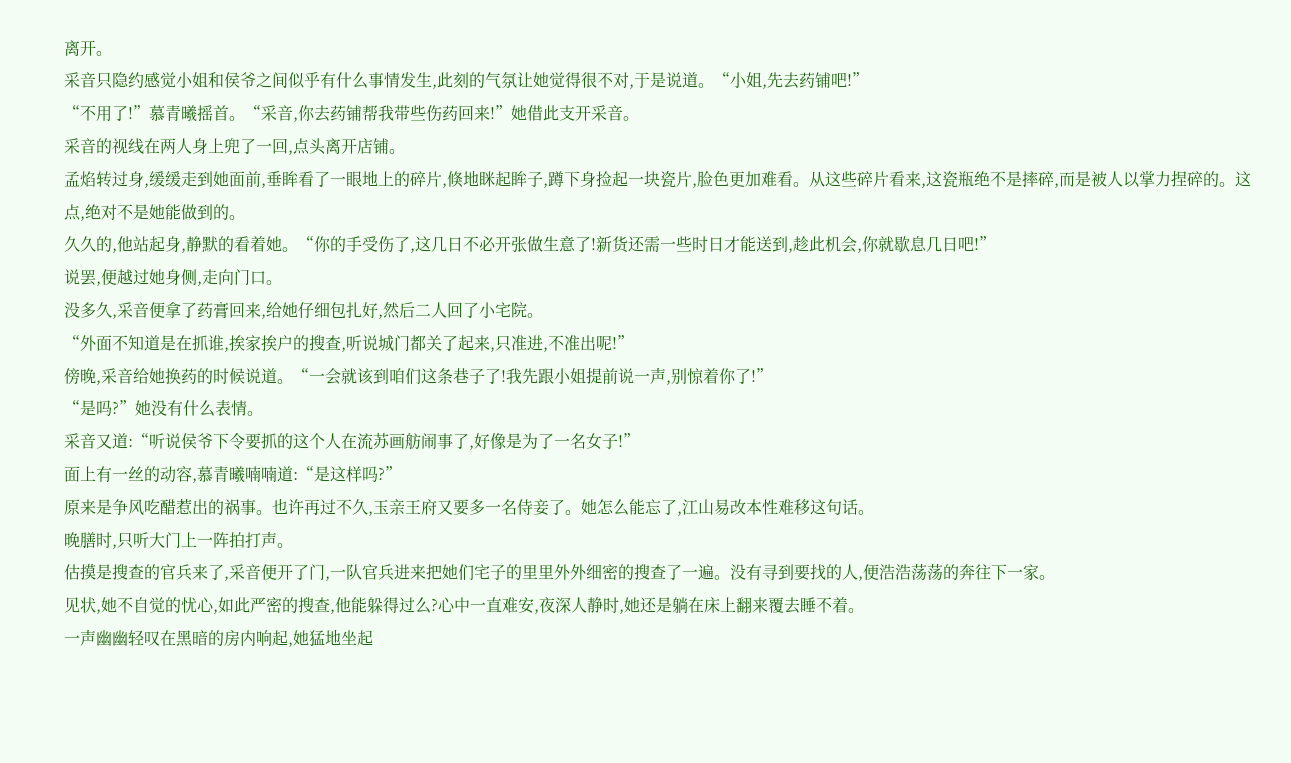离开。
采音只隐约感觉小姐和侯爷之间似乎有什么事情发生,此刻的气氛让她觉得很不对,于是说道。“小姐,先去药铺吧!”
“不用了!”慕青曦摇首。“采音,你去药铺帮我带些伤药回来!”她借此支开采音。
采音的视线在两人身上兜了一回,点头离开店铺。
孟焰转过身,缓缓走到她面前,垂眸看了一眼地上的碎片,倏地眯起眸子,蹲下身捡起一块瓷片,脸色更加难看。从这些碎片看来,这瓷瓶绝不是摔碎,而是被人以掌力捏碎的。这点,绝对不是她能做到的。
久久的,他站起身,静默的看着她。“你的手受伤了,这几日不必开张做生意了!新货还需一些时日才能送到,趁此机会,你就歇息几日吧!”
说罢,便越过她身侧,走向门口。
没多久,采音便拿了药膏回来,给她仔细包扎好,然后二人回了小宅院。
“外面不知道是在抓谁,挨家挨户的搜查,听说城门都关了起来,只准进,不准出呢!”
傍晚,采音给她换药的时候说道。“一会就该到咱们这条巷子了!我先跟小姐提前说一声,别惊着你了!”
“是吗?”她没有什么表情。
采音又道:“听说侯爷下令要抓的这个人在流苏画舫闹事了,好像是为了一名女子!”
面上有一丝的动容,慕青曦喃喃道:“是这样吗?”
原来是争风吃醋惹出的祸事。也许再过不久,玉亲王府又要多一名侍妾了。她怎么能忘了,江山易改本性难移这句话。
晚膳时,只听大门上一阵拍打声。
估摸是搜查的官兵来了,采音便开了门,一队官兵进来把她们宅子的里里外外细密的搜查了一遍。没有寻到要找的人,便浩浩荡荡的奔往下一家。
见状,她不自觉的忧心,如此严密的搜查,他能躲得过么?心中一直难安,夜深人静时,她还是躺在床上翻来覆去睡不着。
一声幽幽轻叹在黑暗的房内响起,她猛地坐起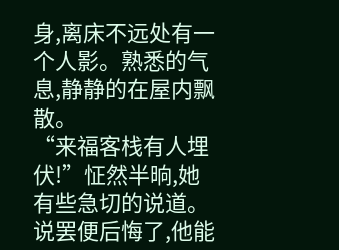身,离床不远处有一个人影。熟悉的气息,静静的在屋内飘散。
“来福客栈有人埋伏!”怔然半晌,她有些急切的说道。说罢便后悔了,他能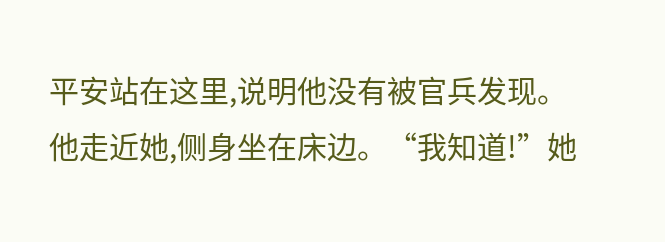平安站在这里,说明他没有被官兵发现。
他走近她,侧身坐在床边。“我知道!”她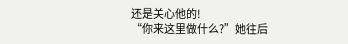还是关心他的!
“你来这里做什么?”她往后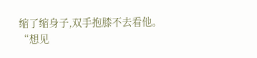缩了缩身子,双手抱膝不去看他。
“想见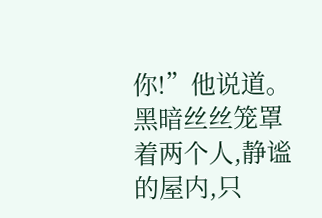你!”他说道。
黑暗丝丝笼罩着两个人,静谧的屋内,只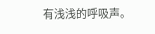有浅浅的呼吸声。